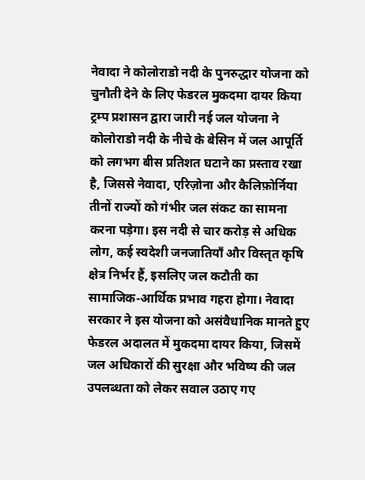नेवादा ने कोलोराडो नदी के पुनरुद्धार योजना को चुनौती देने के लिए फेडरल मुकदमा दायर किया
ट्रम्प प्रशासन द्वारा जारी नई जल योजना ने कोलोराडो नदी के नीचे के बेसिन में जल आपूर्ति को लगभग बीस प्रतिशत घटाने का प्रस्ताव रखा है, जिससे नेवादा, एरिज़ोना और कैलिफ़ोर्निया तीनों राज्यों को गंभीर जल संकट का सामना करना पड़ेगा। इस नदी से चार करोड़ से अधिक लोग, कई स्वदेशी जनजातियाँ और विस्तृत कृषि क्षेत्र निर्भर हैं, इसलिए जल कटौती का सामाजिक‑आर्थिक प्रभाव गहरा होगा। नेवादा सरकार ने इस योजना को असंवैधानिक मानते हुए फेडरल अदालत में मुकदमा दायर किया, जिसमें जल अधिकारों की सुरक्षा और भविष्य की जल उपलब्धता को लेकर सवाल उठाए गए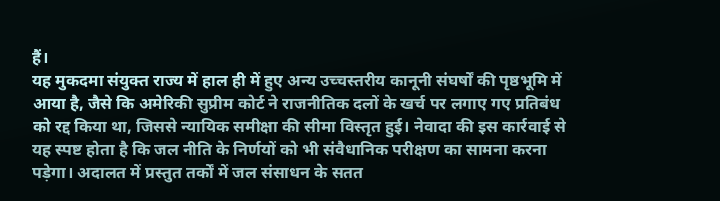हैं।
यह मुकदमा संयुक्त राज्य में हाल ही में हुए अन्य उच्चस्तरीय कानूनी संघर्षों की पृष्ठभूमि में आया है, जैसे कि अमेरिकी सुप्रीम कोर्ट ने राजनीतिक दलों के खर्च पर लगाए गए प्रतिबंध को रद्द किया था, जिससे न्यायिक समीक्षा की सीमा विस्तृत हुई। नेवादा की इस कार्रवाई से यह स्पष्ट होता है कि जल नीति के निर्णयों को भी संवैधानिक परीक्षण का सामना करना पड़ेगा। अदालत में प्रस्तुत तर्कों में जल संसाधन के सतत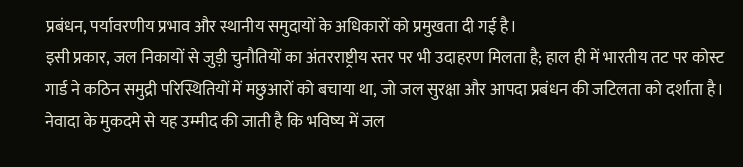प्रबंधन, पर्यावरणीय प्रभाव और स्थानीय समुदायों के अधिकारों को प्रमुखता दी गई है।
इसी प्रकार, जल निकायों से जुड़ी चुनौतियों का अंतरराष्ट्रीय स्तर पर भी उदाहरण मिलता है; हाल ही में भारतीय तट पर कोस्ट गार्ड ने कठिन समुद्री परिस्थितियों में मछुआरों को बचाया था, जो जल सुरक्षा और आपदा प्रबंधन की जटिलता को दर्शाता है। नेवादा के मुकदमे से यह उम्मीद की जाती है कि भविष्य में जल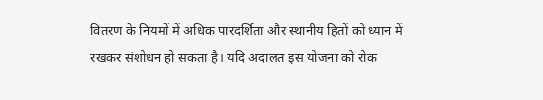वितरण के नियमों में अधिक पारदर्शिता और स्थानीय हितों को ध्यान में रखकर संशोधन हो सकता है। यदि अदालत इस योजना को रोक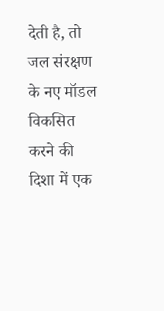देती है, तो जल संरक्षण के नए मॉडल विकसित करने की दिशा में एक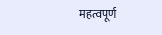महत्वपूर्ण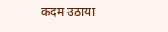कदम उठाया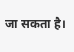जा सकता है।